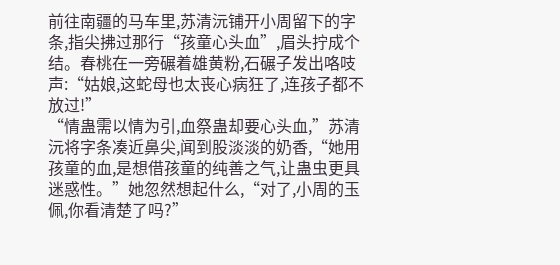前往南疆的马车里,苏清沅铺开小周留下的字条,指尖拂过那行“孩童心头血”,眉头拧成个结。春桃在一旁碾着雄黄粉,石碾子发出咯吱声:“姑娘,这蛇母也太丧心病狂了,连孩子都不放过!”
“情蛊需以情为引,血祭蛊却要心头血,”苏清沅将字条凑近鼻尖,闻到股淡淡的奶香,“她用孩童的血,是想借孩童的纯善之气,让蛊虫更具迷惑性。”她忽然想起什么,“对了,小周的玉佩,你看清楚了吗?”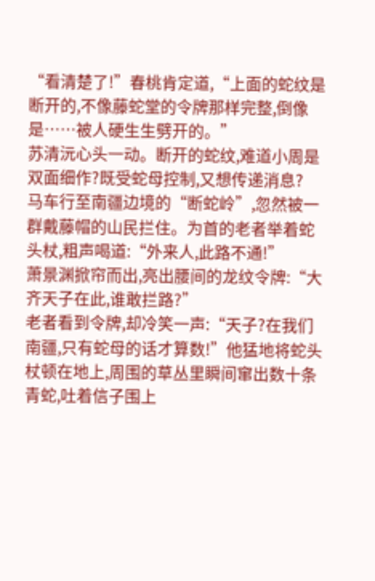“看清楚了!”春桃肯定道,“上面的蛇纹是断开的,不像藤蛇堂的令牌那样完整,倒像是……被人硬生生劈开的。”
苏清沅心头一动。断开的蛇纹,难道小周是双面细作?既受蛇母控制,又想传递消息?
马车行至南疆边境的“断蛇岭”,忽然被一群戴藤帽的山民拦住。为首的老者举着蛇头杖,粗声喝道:“外来人,此路不通!”
萧景渊掀帘而出,亮出腰间的龙纹令牌:“大齐天子在此,谁敢拦路?”
老者看到令牌,却冷笑一声:“天子?在我们南疆,只有蛇母的话才算数!”他猛地将蛇头杖顿在地上,周围的草丛里瞬间窜出数十条青蛇,吐着信子围上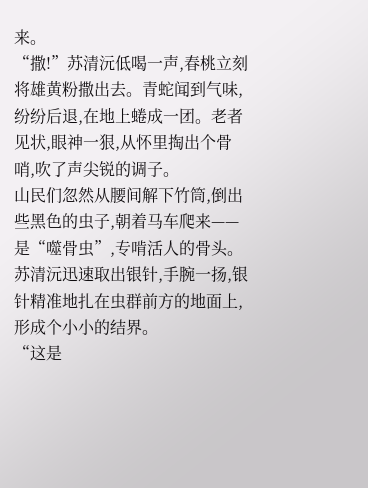来。
“撒!”苏清沅低喝一声,春桃立刻将雄黄粉撒出去。青蛇闻到气味,纷纷后退,在地上蜷成一团。老者见状,眼神一狠,从怀里掏出个骨哨,吹了声尖锐的调子。
山民们忽然从腰间解下竹筒,倒出些黑色的虫子,朝着马车爬来——是“噬骨虫”,专啃活人的骨头。苏清沅迅速取出银针,手腕一扬,银针精准地扎在虫群前方的地面上,形成个小小的结界。
“这是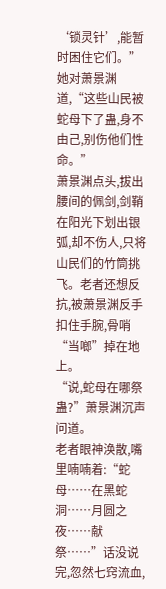‘锁灵针’,能暂时困住它们。”她对萧景渊道,“这些山民被蛇母下了蛊,身不由己,别伤他们性命。”
萧景渊点头,拔出腰间的佩剑,剑鞘在阳光下划出银弧,却不伤人,只将山民们的竹筒挑飞。老者还想反抗,被萧景渊反手扣住手腕,骨哨“当啷”掉在地上。
“说,蛇母在哪祭蛊?”萧景渊沉声问道。
老者眼神涣散,嘴里喃喃着:“蛇母……在黑蛇洞……月圆之夜……献祭……”话没说完,忽然七窍流血,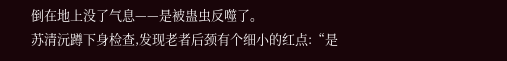倒在地上没了气息——是被蛊虫反噬了。
苏清沅蹲下身检查,发现老者后颈有个细小的红点:“是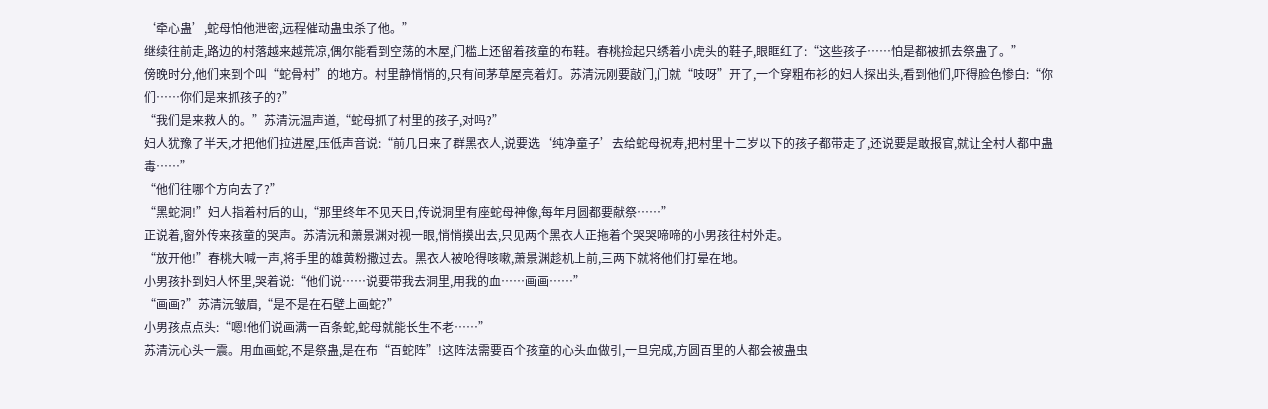‘牵心蛊’,蛇母怕他泄密,远程催动蛊虫杀了他。”
继续往前走,路边的村落越来越荒凉,偶尔能看到空荡的木屋,门槛上还留着孩童的布鞋。春桃捡起只绣着小虎头的鞋子,眼眶红了:“这些孩子……怕是都被抓去祭蛊了。”
傍晚时分,他们来到个叫“蛇骨村”的地方。村里静悄悄的,只有间茅草屋亮着灯。苏清沅刚要敲门,门就“吱呀”开了,一个穿粗布衫的妇人探出头,看到他们,吓得脸色惨白:“你们……你们是来抓孩子的?”
“我们是来救人的。”苏清沅温声道,“蛇母抓了村里的孩子,对吗?”
妇人犹豫了半天,才把他们拉进屋,压低声音说:“前几日来了群黑衣人,说要选‘纯净童子’去给蛇母祝寿,把村里十二岁以下的孩子都带走了,还说要是敢报官,就让全村人都中蛊毒……”
“他们往哪个方向去了?”
“黑蛇洞!”妇人指着村后的山,“那里终年不见天日,传说洞里有座蛇母神像,每年月圆都要献祭……”
正说着,窗外传来孩童的哭声。苏清沅和萧景渊对视一眼,悄悄摸出去,只见两个黑衣人正拖着个哭哭啼啼的小男孩往村外走。
“放开他!”春桃大喊一声,将手里的雄黄粉撒过去。黑衣人被呛得咳嗽,萧景渊趁机上前,三两下就将他们打晕在地。
小男孩扑到妇人怀里,哭着说:“他们说……说要带我去洞里,用我的血……画画……”
“画画?”苏清沅皱眉,“是不是在石壁上画蛇?”
小男孩点点头:“嗯!他们说画满一百条蛇,蛇母就能长生不老……”
苏清沅心头一震。用血画蛇,不是祭蛊,是在布“百蛇阵”!这阵法需要百个孩童的心头血做引,一旦完成,方圆百里的人都会被蛊虫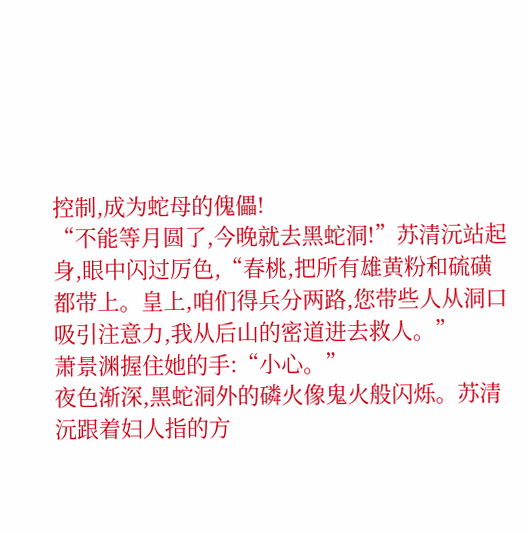控制,成为蛇母的傀儡!
“不能等月圆了,今晚就去黑蛇洞!”苏清沅站起身,眼中闪过厉色,“春桃,把所有雄黄粉和硫磺都带上。皇上,咱们得兵分两路,您带些人从洞口吸引注意力,我从后山的密道进去救人。”
萧景渊握住她的手:“小心。”
夜色渐深,黑蛇洞外的磷火像鬼火般闪烁。苏清沅跟着妇人指的方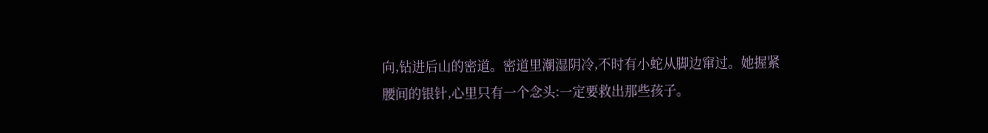向,钻进后山的密道。密道里潮湿阴冷,不时有小蛇从脚边窜过。她握紧腰间的银针,心里只有一个念头:一定要救出那些孩子。